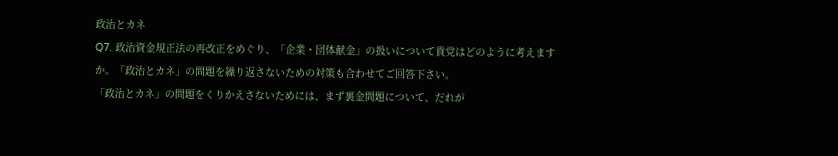政治とカネ
Q7. 政治資金規正法の再改正をめぐり、「企業・団体献金」の扱いについて貴党はどのように考えますか。「政治とカネ」の問題を繰り返さないための対策も合わせてご回答下さい。
「政治とカネ」の問題をくりかえさないためには、まず裏金問題について、だれが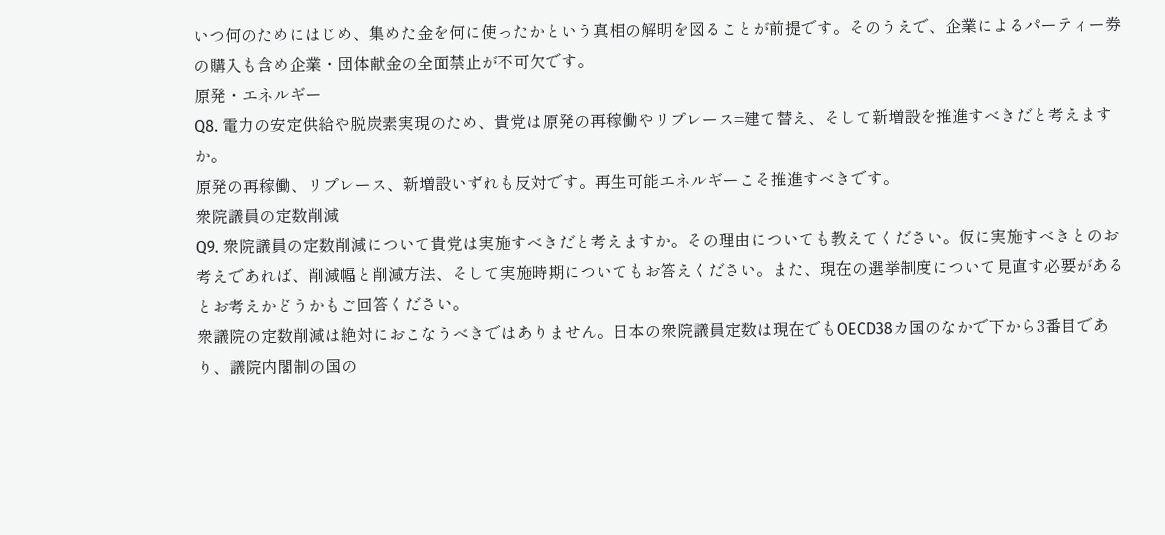いつ何のためにはじめ、集めた金を何に使ったかという真相の解明を図ることが前提です。そのうえで、企業によるパーティー券の購入も含め企業・団体献金の全面禁止が不可欠です。
原発・エネルギー
Q8. 電力の安定供給や脱炭素実現のため、貴党は原発の再稼働やリプレース=建て替え、そして新増設を推進すべきだと考えますか。
原発の再稼働、リプレース、新増設いずれも反対です。再生可能エネルギーこそ推進すべきです。
衆院議員の定数削減
Q9. 衆院議員の定数削減について貴党は実施すべきだと考えますか。その理由についても教えてください。仮に実施すべきとのお考えであれば、削減幅と削減方法、そして実施時期についてもお答えください。また、現在の選挙制度について見直す必要があるとお考えかどうかもご回答ください。
衆議院の定数削減は絶対におこなうべきではありません。日本の衆院議員定数は現在でもOECD38カ国のなかで下から3番目であり、議院内閣制の国の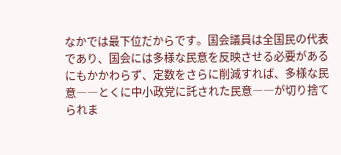なかでは最下位だからです。国会議員は全国民の代表であり、国会には多様な民意を反映させる必要があるにもかかわらず、定数をさらに削減すれば、多様な民意――とくに中小政党に託された民意――が切り捨てられま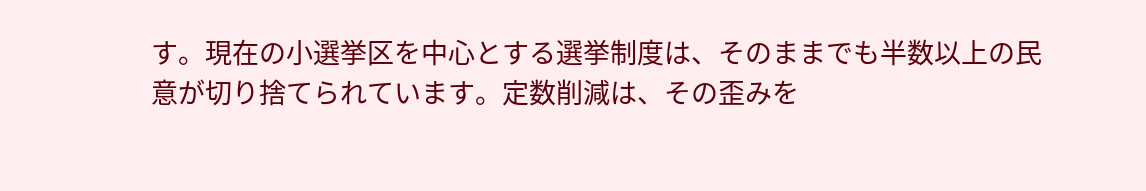す。現在の小選挙区を中心とする選挙制度は、そのままでも半数以上の民意が切り捨てられています。定数削減は、その歪みを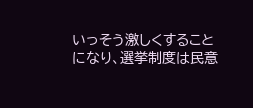いっそう激しくすることになり、選挙制度は民意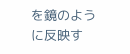を鏡のように反映す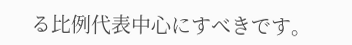る比例代表中心にすべきです。